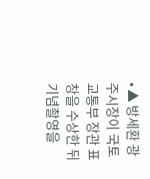• ▲ 방세환 광주시장이 국토교통부 장관 표창을 수상한 뒤 기념촬영을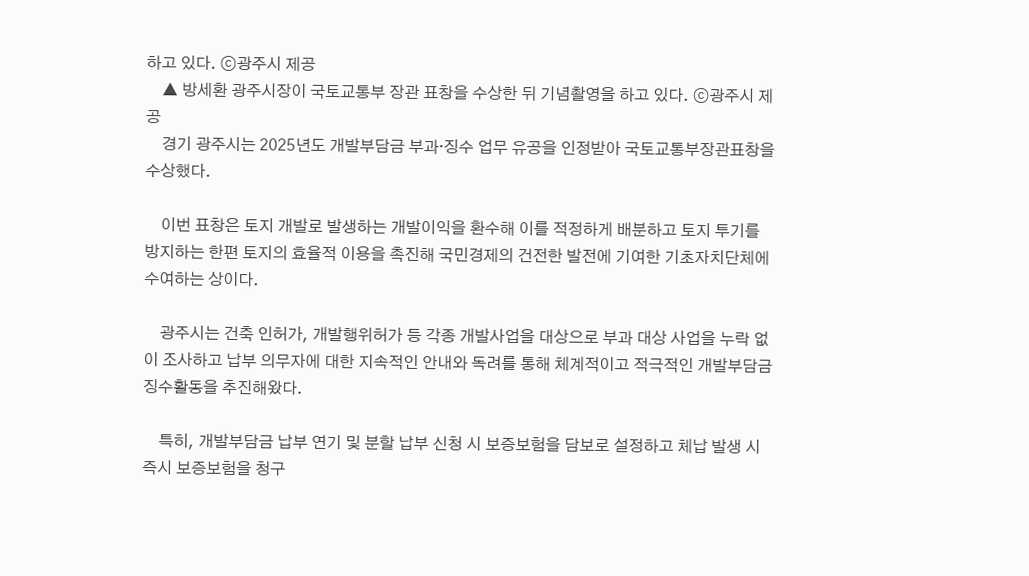하고 있다. ⓒ광주시 제공
    ▲ 방세환 광주시장이 국토교통부 장관 표창을 수상한 뒤 기념촬영을 하고 있다. ⓒ광주시 제공
    경기 광주시는 2025년도 개발부담금 부과·징수 업무 유공을 인정받아 국토교통부장관표창을 수상했다.

    이번 표창은 토지 개발로 발생하는 개발이익을 환수해 이를 적정하게 배분하고 토지 투기를 방지하는 한편 토지의 효율적 이용을 촉진해 국민경제의 건전한 발전에 기여한 기초자치단체에 수여하는 상이다.

    광주시는 건축 인허가, 개발행위허가 등 각종 개발사업을 대상으로 부과 대상 사업을 누락 없이 조사하고 납부 의무자에 대한 지속적인 안내와 독려를 통해 체계적이고 적극적인 개발부담금 징수활동을 추진해왔다.

    특히, 개발부담금 납부 연기 및 분할 납부 신청 시 보증보험을 담보로 설정하고 체납 발생 시 즉시 보증보험을 청구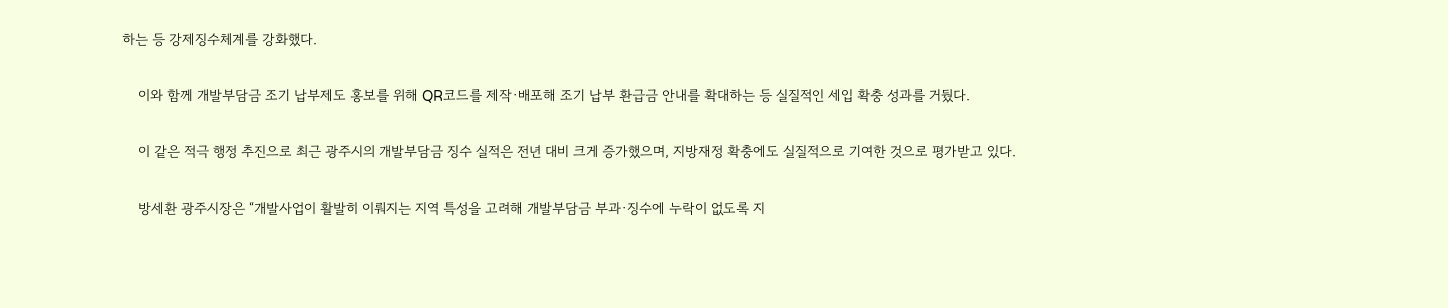하는 등 강제징수체계를 강화했다.

    이와 함께 개발부담금 조기 납부제도 홍보를 위해 QR코드를 제작·배포해 조기 납부 환급금 안내를 확대하는 등 실질적인 세입 확충 성과를 거뒀다.

    이 같은 적극 행정 추진으로 최근 광주시의 개발부담금 징수 실적은 전년 대비 크게 증가했으며, 지방재정 확충에도 실질적으로 기여한 것으로 평가받고 있다.

    방세환 광주시장은 “개발사업이 활발히 이뤄지는 지역 특성을 고려해 개발부담금 부과·징수에 누락이 없도록 지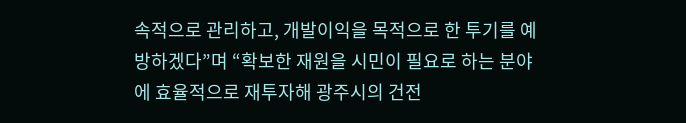속적으로 관리하고, 개발이익을 목적으로 한 투기를 예방하겠다”며 “확보한 재원을 시민이 필요로 하는 분야에 효율적으로 재투자해 광주시의 건전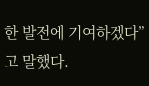한 발전에 기여하겠다”고 말했다.